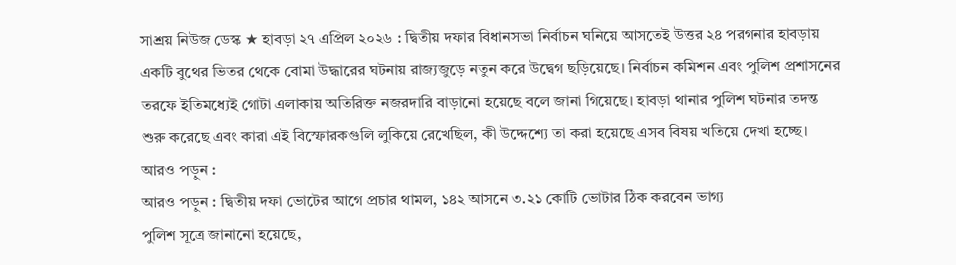সাশ্রয় নিউজ ডেস্ক ★ হাবড়া ২৭ এপ্রিল ২০২৬ : দ্বিতীয় দফার বিধানসভা নির্বাচন ঘনিয়ে আসতেই উত্তর ২৪ পরগনার হাবড়ায় একটি বুথের ভিতর থেকে বোমা উদ্ধারের ঘটনায় রাজ্যজুড়ে নতুন করে উদ্বেগ ছড়িয়েছে। নির্বাচন কমিশন এবং পুলিশ প্রশাসনের তরফে ইতিমধ্যেই গোটা এলাকায় অতিরিক্ত নজরদারি বাড়ানো হয়েছে বলে জানা গিয়েছে। হাবড়া থানার পুলিশ ঘটনার তদন্ত শুরু করেছে এবং কারা এই বিস্ফোরকগুলি লুকিয়ে রেখেছিল, কী উদ্দেশ্যে তা করা হয়েছে এসব বিষয় খতিয়ে দেখা হচ্ছে।
আরও পড়ুন :
আরও পড়ুন : দ্বিতীয় দফা ভোটের আগে প্রচার থামল, ১৪২ আসনে ৩.২১ কোটি ভোটার ঠিক করবেন ভাগ্য
পুলিশ সূত্রে জানানো হয়েছে,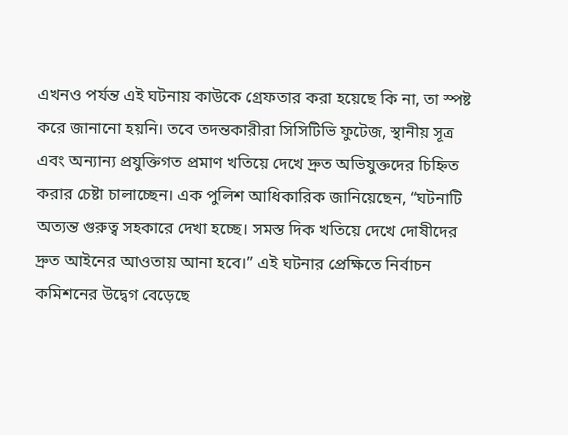এখনও পর্যন্ত এই ঘটনায় কাউকে গ্রেফতার করা হয়েছে কি না, তা স্পষ্ট করে জানানো হয়নি। তবে তদন্তকারীরা সিসিটিভি ফুটেজ, স্থানীয় সূত্র এবং অন্যান্য প্রযুক্তিগত প্রমাণ খতিয়ে দেখে দ্রুত অভিযুক্তদের চিহ্নিত করার চেষ্টা চালাচ্ছেন। এক পুলিশ আধিকারিক জানিয়েছেন, “ঘটনাটি অত্যন্ত গুরুত্ব সহকারে দেখা হচ্ছে। সমস্ত দিক খতিয়ে দেখে দোষীদের দ্রুত আইনের আওতায় আনা হবে।” এই ঘটনার প্রেক্ষিতে নির্বাচন কমিশনের উদ্বেগ বেড়েছে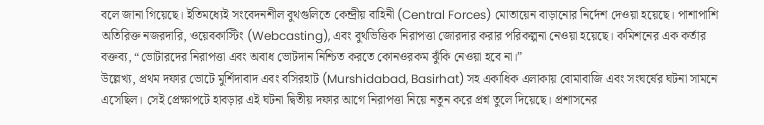বলে জানা গিয়েছে। ইতিমধ্যেই সংবেদনশীল বুথগুলিতে কেন্দ্রীয় বাহিনী (Central Forces) মোতায়েন বাড়ানোর নির্দেশ দেওয়া হয়েছে। পাশাপাশি অতিরিক্ত নজরদারি, ওয়েবকাস্টিং (Webcasting), এবং বুথভিত্তিক নিরাপত্তা জোরদার করার পরিকল্পনা নেওয়া হয়েছে। কমিশনের এক কর্তার বক্তব্য, “ভোটারদের নিরাপত্তা এবং অবাধ ভোটদান নিশ্চিত করতে কোনওরকম ঝুঁকি নেওয়া হবে না।”
উল্লেখ্য, প্রথম দফার ভোটে মুর্শিদাবাদ এবং বসিরহাট (Murshidabad, Basirhat) সহ একাধিক এলাকায় বোমাবাজি এবং সংঘর্ষের ঘটনা সামনে এসেছিল। সেই প্রেক্ষাপটে হাবড়ার এই ঘটনা দ্বিতীয় দফার আগে নিরাপত্তা নিয়ে নতুন করে প্রশ্ন তুলে দিয়েছে। প্রশাসনের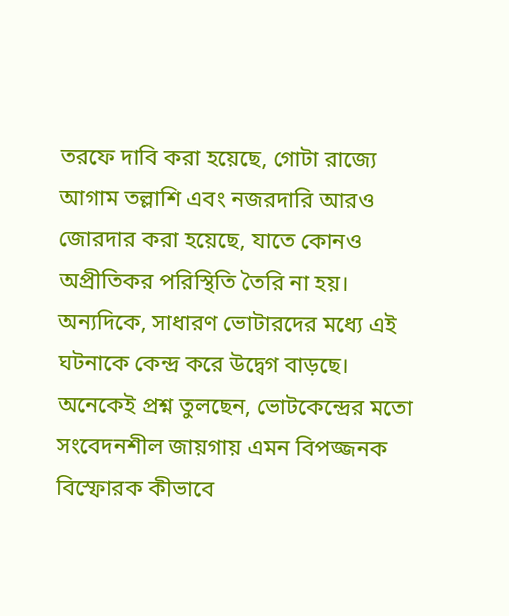তরফে দাবি করা হয়েছে, গোটা রাজ্যে আগাম তল্লাশি এবং নজরদারি আরও জোরদার করা হয়েছে, যাতে কোনও অপ্রীতিকর পরিস্থিতি তৈরি না হয়।
অন্যদিকে, সাধারণ ভোটারদের মধ্যে এই ঘটনাকে কেন্দ্র করে উদ্বেগ বাড়ছে। অনেকেই প্রশ্ন তুলছেন, ভোটকেন্দ্রের মতো সংবেদনশীল জায়গায় এমন বিপজ্জনক বিস্ফোরক কীভাবে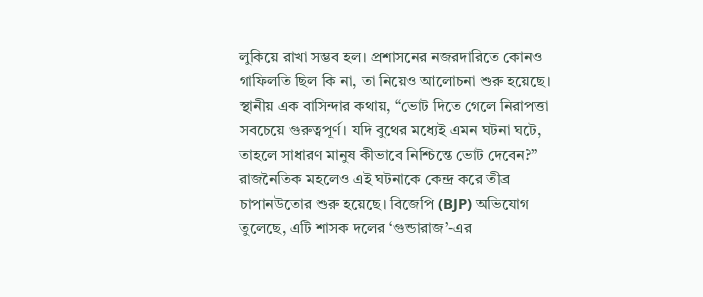লুকিয়ে রাখা সম্ভব হল। প্রশাসনের নজরদারিতে কোনও গাফিলতি ছিল কি না, তা নিয়েও আলোচনা শুরু হয়েছে। স্থানীয় এক বাসিন্দার কথায়, “ভোট দিতে গেলে নিরাপত্তা সবচেয়ে গুরুত্বপূর্ণ। যদি বুথের মধ্যেই এমন ঘটনা ঘটে, তাহলে সাধারণ মানুষ কীভাবে নিশ্চিন্তে ভোট দেবেন?”
রাজনৈতিক মহলেও এই ঘটনাকে কেন্দ্র করে তীব্র চাপানউতোর শুরু হয়েছে। বিজেপি (BJP) অভিযোগ তুলেছে, এটি শাসক দলের ‘গুন্ডারাজ’-এর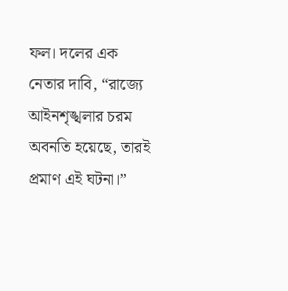ফল। দলের এক নেতার দাবি, “রাজ্যে আইনশৃঙ্খলার চরম অবনতি হয়েছে, তারই প্রমাণ এই ঘটনা।”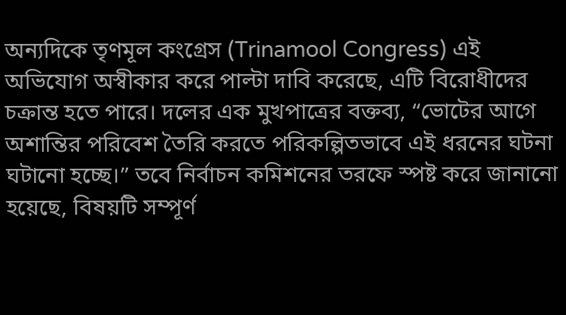অন্যদিকে তৃণমূল কংগ্রেস (Trinamool Congress) এই অভিযোগ অস্বীকার করে পাল্টা দাবি করেছে, এটি বিরোধীদের চক্রান্ত হতে পারে। দলের এক মুখপাত্রের বক্তব্য, “ভোটের আগে অশান্তির পরিবেশ তৈরি করতে পরিকল্পিতভাবে এই ধরনের ঘটনা ঘটানো হচ্ছে।” তবে নির্বাচন কমিশনের তরফে স্পষ্ট করে জানানো হয়েছে, বিষয়টি সম্পূর্ণ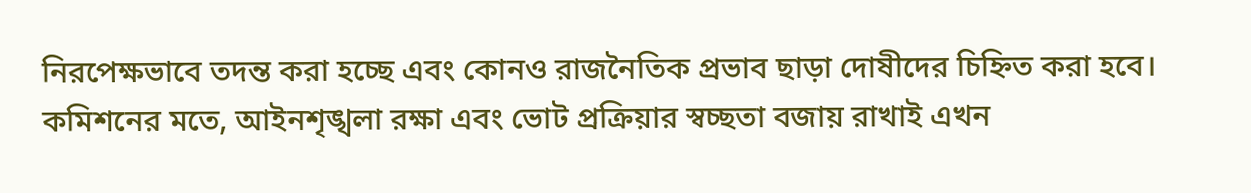নিরপেক্ষভাবে তদন্ত করা হচ্ছে এবং কোনও রাজনৈতিক প্রভাব ছাড়া দোষীদের চিহ্নিত করা হবে। কমিশনের মতে, আইনশৃঙ্খলা রক্ষা এবং ভোট প্রক্রিয়ার স্বচ্ছতা বজায় রাখাই এখন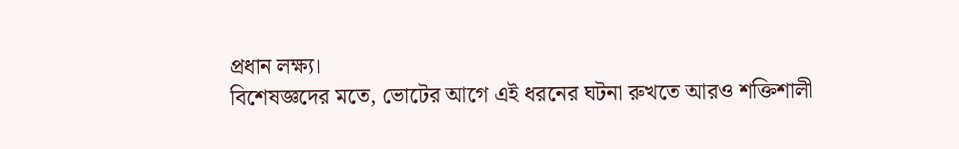প্রধান লক্ষ্য।
বিশেষজ্ঞদের মতে, ভোটের আগে এই ধরনের ঘটনা রুখতে আরও শক্তিশালী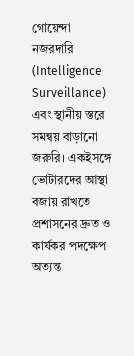গোয়েন্দা নজরদারি (Intelligence Surveillance) এবং স্থানীয় স্তরে সমন্বয় বাড়ানো জরুরি। একইসঙ্গে ভোটারদের আস্থা বজায় রাখতে প্রশাসনের দ্রুত ও কার্যকর পদক্ষেপ অত্যন্ত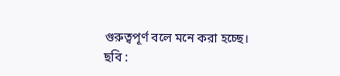গুরুত্বপূর্ণ বলে মনে করা হচ্ছে।
ছবি :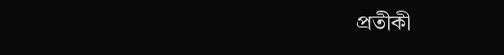প্রতীকী